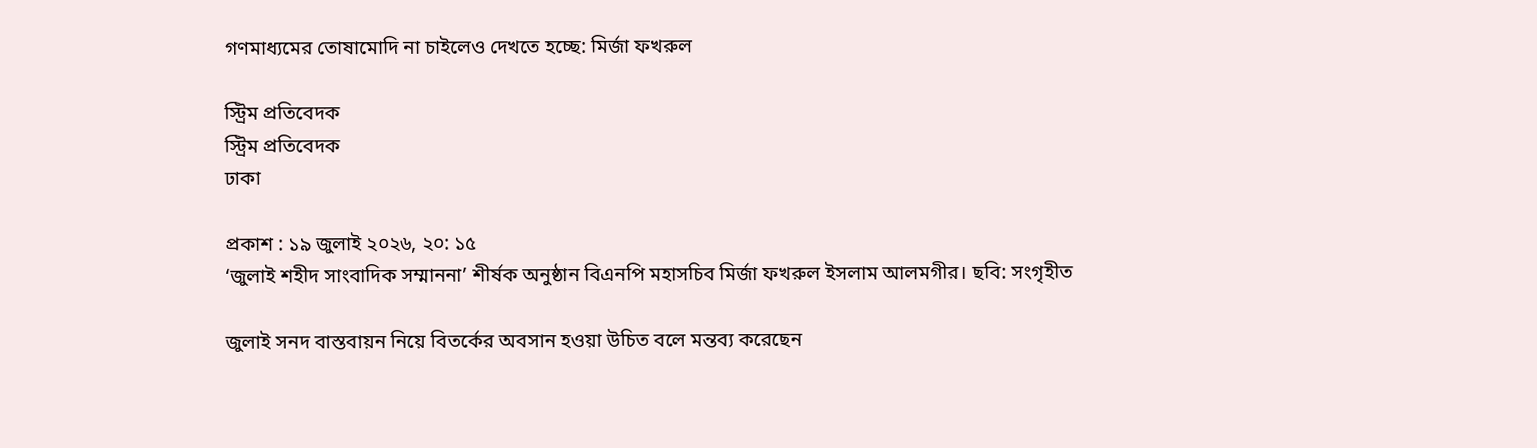গণমাধ্যমের তোষামোদি না চাইলেও দেখতে হচ্ছে: মির্জা ফখরুল

স্ট্রিম প্রতিবেদক
স্ট্রিম প্রতিবেদক
ঢাকা

প্রকাশ : ১৯ জুলাই ২০২৬, ২০: ১৫
‘জুলাই শহীদ সাংবাদিক সম্মাননা’ শীর্ষক অনুষ্ঠান বিএনপি মহাসচিব মির্জা ফখরুল ইসলাম আলমগীর। ছবি: সংগৃহীত

জুলাই সনদ বাস্তবায়ন নিয়ে বিতর্কের অবসান হওয়া উচিত বলে মন্তব্য করেছেন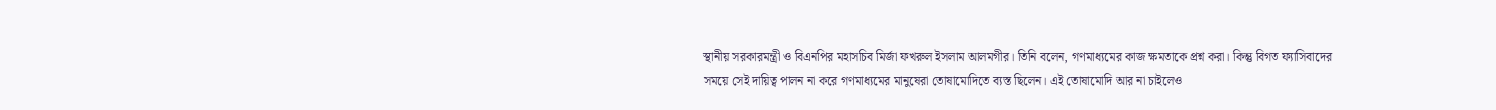স্থানীয় সরকারমন্ত্রী ও বিএনপির মহাসচিব মির্জা ফখরুল ইসলাম আলমগীর। তিনি বলেন, গণমাধ্যমের কাজ ক্ষমতাকে প্রশ্ন করা। কিন্তু বিগত ফ্যাসিবাদের সময়ে সেই দায়িত্ব পালন না করে গণমাধ্যমের মানুষেরা তোষামোদিতে ব্যস্ত ছিলেন। এই তোষামোদি আর না চাইলেও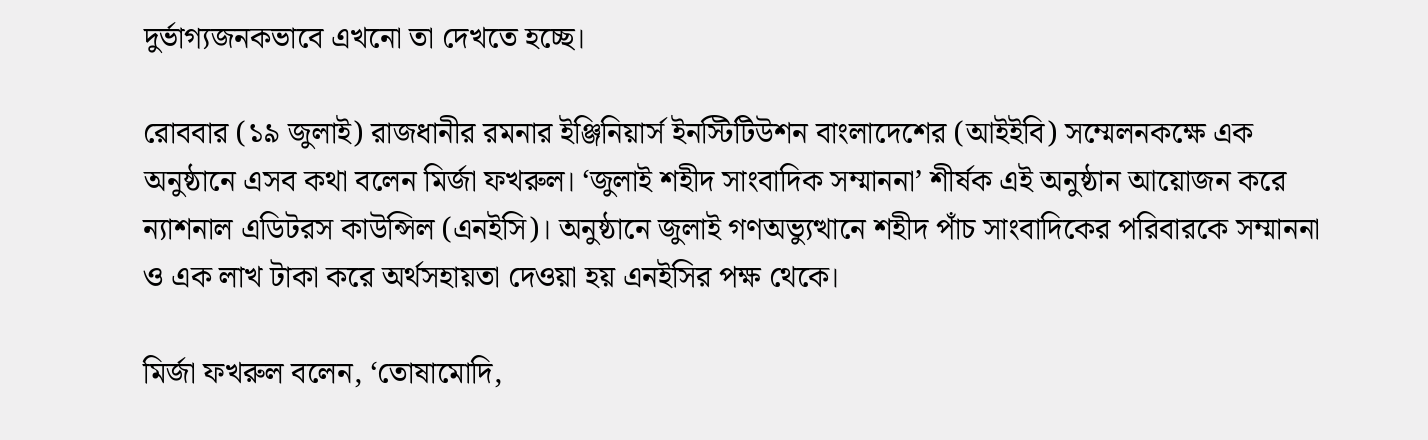দুর্ভাগ্যজনকভাবে এখনো তা দেখতে হচ্ছে।

রোববার (১৯ জুলাই) রাজধানীর রমনার ইঞ্জিনিয়ার্স ইনস্টিটিউশন বাংলাদেশের (আইইবি) সম্মেলনকক্ষে এক অনুষ্ঠানে এসব কথা বলেন মির্জা ফখরুল। ‘জুলাই শহীদ সাংবাদিক সম্মাননা’ শীর্ষক এই অনুষ্ঠান আয়োজন করে ন্যাশনাল এডিটরস কাউন্সিল (এনইসি)। অনুষ্ঠানে জুলাই গণঅভ্যুত্থানে শহীদ পাঁচ সাংবাদিকের পরিবারকে সম্মাননা ও এক লাখ টাকা করে অর্থসহায়তা দেওয়া হয় এনইসির পক্ষ থেকে।

মির্জা ফখরুল বলেন, ‘তোষামোদি,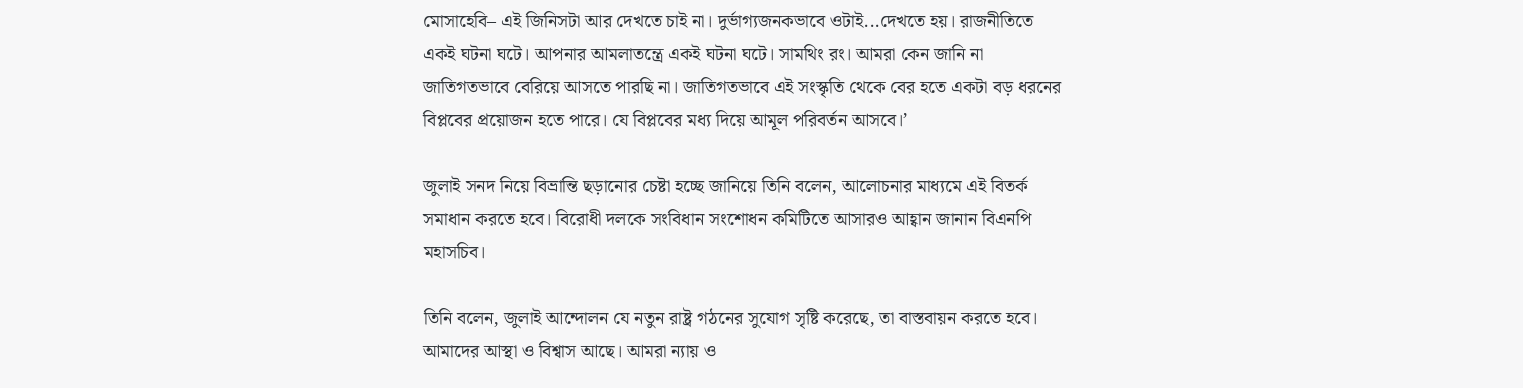মোসাহেবি– এই জিনিসটা আর দেখতে চাই না। দুর্ভাগ্যজনকভাবে ওটাই...দেখতে হয়। রাজনীতিতে একই ঘটনা ঘটে। আপনার আমলাতন্ত্রে একই ঘটনা ঘটে। সামথিং রং। আমরা কেন জানি না জাতিগতভাবে বেরিয়ে আসতে পারছি না। জাতিগতভাবে এই সংস্কৃতি থেকে বের হতে একটা বড় ধরনের বিপ্লবের প্রয়োজন হতে পারে। যে বিপ্লবের মধ্য দিয়ে আমূল পরিবর্তন আসবে।’

জুলাই সনদ নিয়ে বিভ্রান্তি ছড়ানোর চেষ্টা হচ্ছে জানিয়ে তিনি বলেন, আলোচনার মাধ্যমে এই বিতর্ক সমাধান করতে হবে। বিরোধী দলকে সংবিধান সংশোধন কমিটিতে আসারও আহ্বান জানান বিএনপি মহাসচিব।

তিনি বলেন, জুলাই আন্দোলন যে নতুন রাষ্ট্র গঠনের সুযোগ সৃষ্টি করেছে, তা বাস্তবায়ন করতে হবে। আমাদের আস্থা ও বিশ্বাস আছে। আমরা ন্যায় ও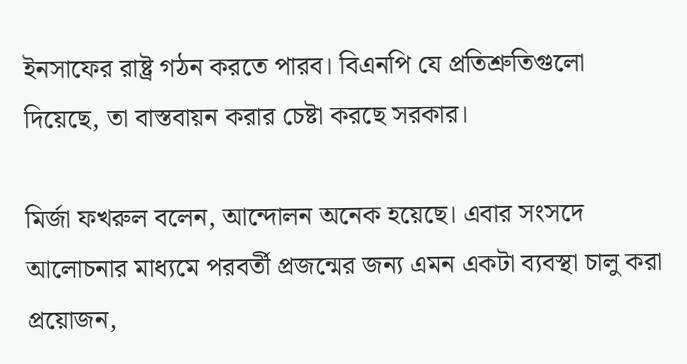ইনসাফের রাষ্ট্র গঠন করতে পারব। বিএনপি যে প্রতিশ্রুতিগুলো দিয়েছে, তা বাস্তবায়ন করার চেষ্টা করছে সরকার।

মির্জা ফখরুল বলেন, আন্দোলন অনেক হয়েছে। এবার সংসদে আলোচনার মাধ্যমে পরবর্তী প্রজন্মের জন্য এমন একটা ব্যবস্থা চালু করা প্রয়োজন,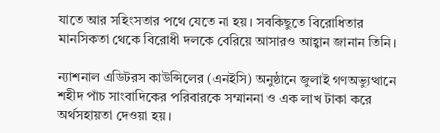যাতে আর সহিংসতার পথে যেতে না হয়। সবকিছুতে বিরোধিতার মানসিকতা থেকে বিরোধী দলকে বেরিয়ে আসারও আহ্বান জানান তিনি।

ন্যাশনাল এডিটরস কাউন্সিলের (এনইসি) অনুষ্ঠানে জুলাই গণঅভ্যুত্থানে শহীদ পাঁচ সাংবাদিকের পরিবারকে সম্মাননা ও এক লাখ টাকা করে অর্থসহায়তা দেওয়া হয়।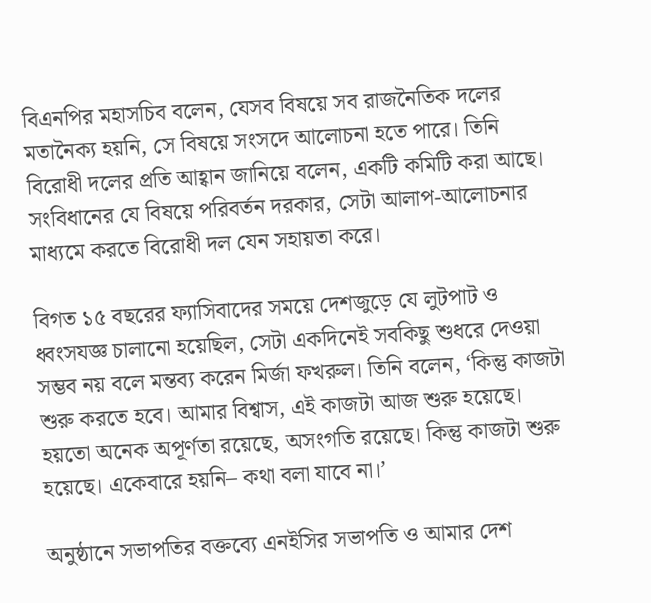বিএনপির মহাসচিব বলেন, যেসব বিষয়ে সব রাজনৈতিক দলের মতানৈক্য হয়নি, সে বিষয়ে সংসদে আলোচনা হতে পারে। তিনি বিরোধী দলের প্রতি আহ্বান জানিয়ে বলেন, একটি কমিটি করা আছে। সংবিধানের যে বিষয়ে পরিবর্তন দরকার, সেটা আলাপ-আলোচনার মাধ্যমে করতে বিরোধী দল যেন সহায়তা করে।

বিগত ১৫ বছরের ফ্যাসিবাদের সময়ে দেশজুড়ে যে লুটপাট ও ধ্বংসযজ্ঞ চালানো হয়েছিল, সেটা একদিনেই সবকিছু শুধরে দেওয়া সম্ভব নয় বলে মন্তব্য করেন মির্জা ফখরুল। তিনি বলেন, ‘কিন্তু কাজটা শুরু করতে হবে। আমার বিশ্বাস, এই কাজটা আজ শুরু হয়েছে। হয়তো অনেক অপূর্ণতা রয়েছে, অসংগতি রয়েছে। কিন্তু কাজটা শুরু হয়েছে। একেবারে হয়নি– কথা বলা যাবে না।’

অনুষ্ঠানে সভাপতির বক্তব্যে এনইসির সভাপতি ও আমার দেশ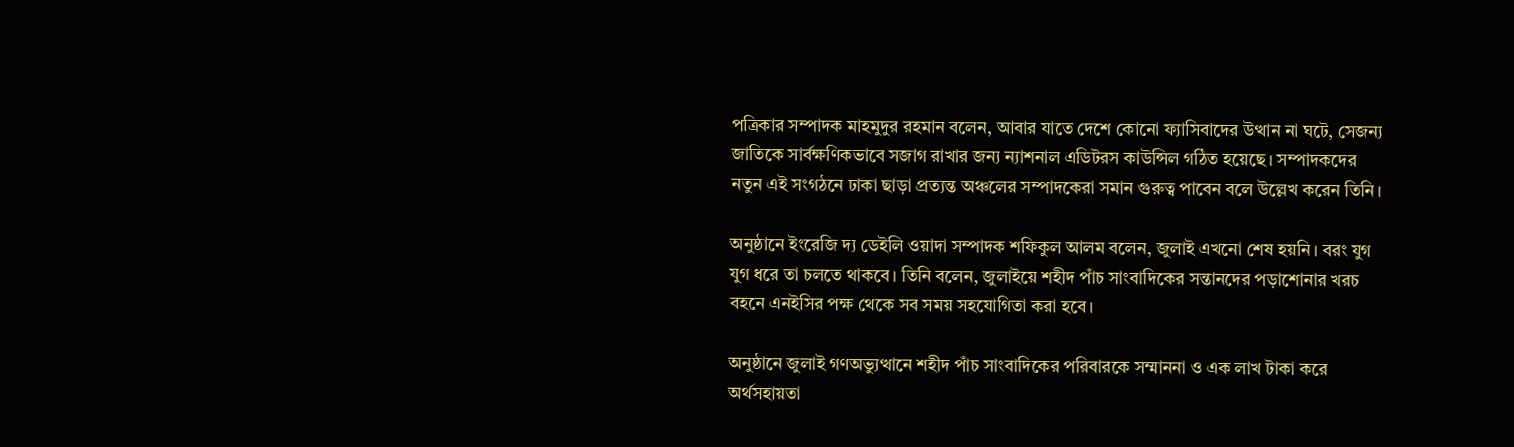পত্রিকার সম্পাদক মাহমুদুর রহমান বলেন, আবার যাতে দেশে কোনো ফ্যাসিবাদের উত্থান না ঘটে, সেজন্য জাতিকে সার্বক্ষণিকভাবে সজাগ রাখার জন্য ন্যাশনাল এডিটরস কাউন্সিল গঠিত হয়েছে। সম্পাদকদের নতুন এই সংগঠনে ঢাকা ছাড়া প্রত্যন্ত অঞ্চলের সম্পাদকেরা সমান গুরুত্ব পাবেন বলে উল্লেখ করেন তিনি।

অনুষ্ঠানে ইংরেজি দ্য ডেইলি ওয়াদা সম্পাদক শফিকুল আলম বলেন, জুলাই এখনো শেষ হয়নি। বরং যুগ যুগ ধরে তা চলতে থাকবে। তিনি বলেন, জুলাইয়ে শহীদ পাঁচ সাংবাদিকের সন্তানদের পড়াশোনার খরচ বহনে এনইসির পক্ষ থেকে সব সময় সহযোগিতা করা হবে।

অনুষ্ঠানে জুলাই গণঅভ্যুত্থানে শহীদ পাঁচ সাংবাদিকের পরিবারকে সম্মাননা ও এক লাখ টাকা করে অর্থসহায়তা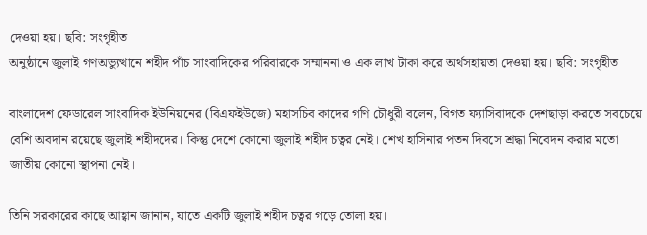দেওয়া হয়। ছবি: সংগৃহীত
অনুষ্ঠানে জুলাই গণঅভ্যুত্থানে শহীদ পাঁচ সাংবাদিকের পরিবারকে সম্মাননা ও এক লাখ টাকা করে অর্থসহায়তা দেওয়া হয়। ছবি: সংগৃহীত

বাংলাদেশ ফেডারেল সাংবাদিক ইউনিয়নের (বিএফইউজে) মহাসচিব কাদের গণি চৌধুরী বলেন, বিগত ফ্যাসিবাদকে দেশছাড়া করতে সবচেয়ে বেশি অবদান রয়েছে জুলাই শহীদদের। কিন্তু দেশে কোনো জুলাই শহীদ চত্বর নেই। শেখ হাসিনার পতন দিবসে শ্রদ্ধা নিবেদন করার মতো জাতীয় কোনো স্থাপনা নেই।

তিনি সরকারের কাছে আহ্বান জানান, যাতে একটি জুলাই শহীদ চত্বর গড়ে তোলা হয়।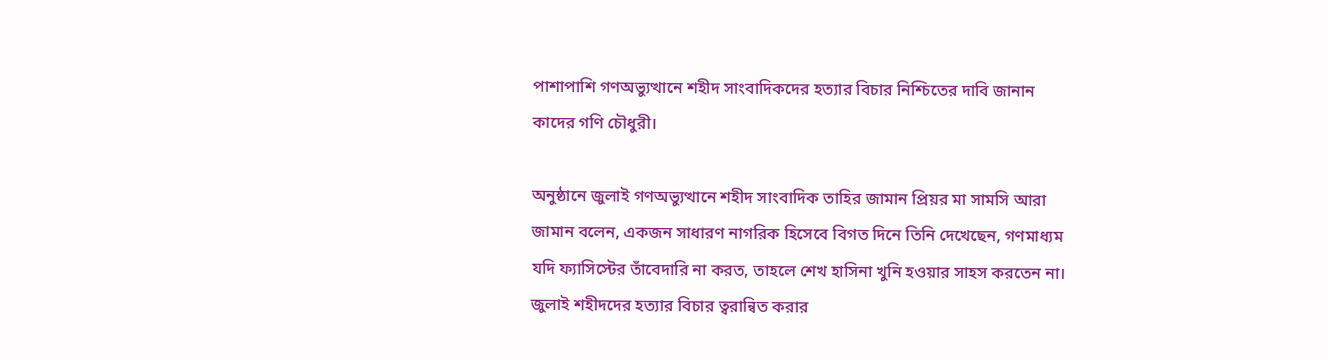পাশাপাশি গণঅভ্যুত্থানে শহীদ সাংবাদিকদের হত্যার বিচার নিশ্চিতের দাবি জানান কাদের গণি চৌধুরী।

অনুষ্ঠানে জুলাই গণঅভ্যুত্থানে শহীদ সাংবাদিক তাহির জামান প্রিয়র মা সামসি আরা জামান বলেন, একজন সাধারণ নাগরিক হিসেবে বিগত দিনে তিনি দেখেছেন, গণমাধ্যম যদি ফ্যাসিস্টের তাঁবেদারি না করত, তাহলে শেখ হাসিনা খুনি হওয়ার সাহস করতেন না। জুলাই শহীদদের হত্যার বিচার ত্বরান্বিত করার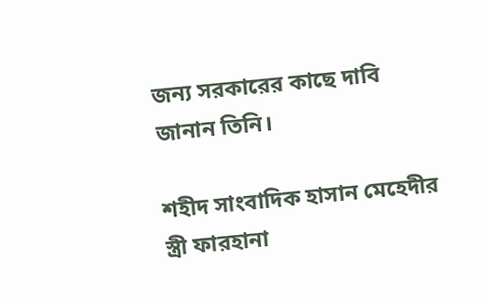জন্য সরকারের কাছে দাবি জানান তিনি।

শহীদ সাংবাদিক হাসান মেহেদীর স্ত্রী ফারহানা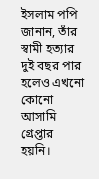ইসলাম পপি জানান, তাঁর স্বামী হত্যার দুই বছর পার হলেও এখনো কোনো আসামি গ্রেপ্তার হয়নি।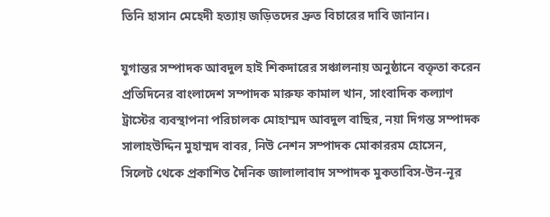তিনি হাসান মেহেদী হত্যায় জড়িতদের দ্রুত বিচারের দাবি জানান।

যুগান্তর সম্পাদক আবদুল হাই শিকদারের সঞ্চালনায় অনুষ্ঠানে বক্তৃতা করেন প্রতিদিনের বাংলাদেশ সম্পাদক মারুফ কামাল খান, সাংবাদিক কল্যাণ ট্রাস্টের ব্যবস্থাপনা পরিচালক মোহাম্মদ আবদুল বাছির, নয়া দিগন্ত সম্পাদক সালাহউদ্দিন মুহাম্মদ বাবর, নিউ নেশন সম্পাদক মোকাররম হোসেন, সিলেট থেকে প্রকাশিত দৈনিক জালালাবাদ সম্পাদক মুকতাবিস-উন-নূর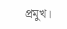প্রমুখ।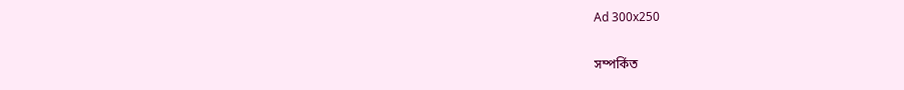Ad 300x250

সম্পর্কিত